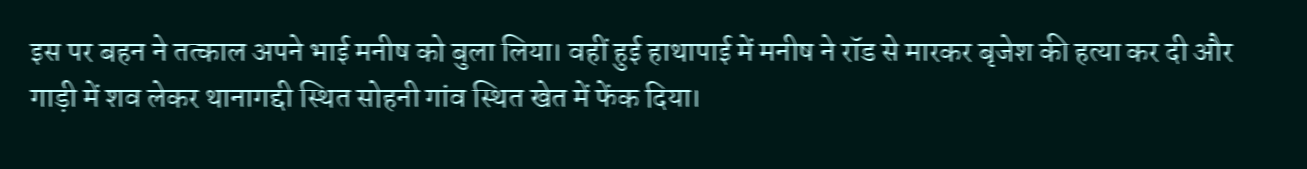इस पर बहन ने तत्काल अपने भाई मनीष को बुला लिया। वहीं हुई हाथापाई में मनीष ने रॉड से मारकर बृजेश की हत्या कर दी और गाड़ी में शव लेकर थानागद्दी स्थित सोहनी गांव स्थित खेत में फेंक दिया।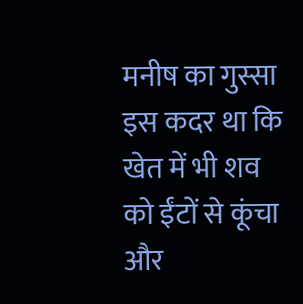मनीष का गुस्सा इस कदर था कि खेत में भी शव को ईंटों से कूंचा और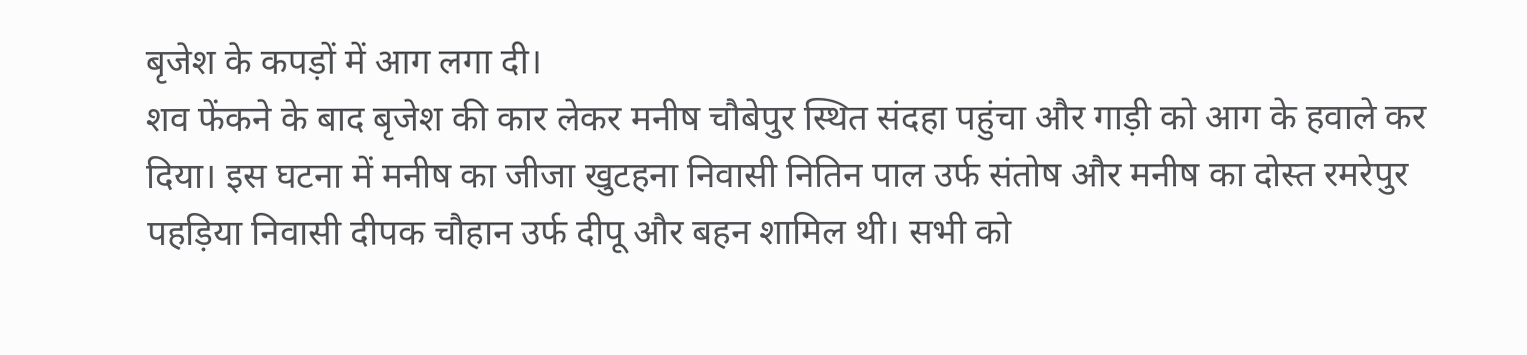बृजेश के कपड़ों में आग लगा दी।
शव फेंकने के बाद बृजेश की कार लेकर मनीष चौबेपुर स्थित संदहा पहुंचा और गाड़ी को आग के हवाले कर दिया। इस घटना में मनीष का जीजा खुटहना निवासी नितिन पाल उर्फ संतोष और मनीष का दोस्त रमरेपुर पहड़िया निवासी दीपक चौहान उर्फ दीपू और बहन शामिल थी। सभी को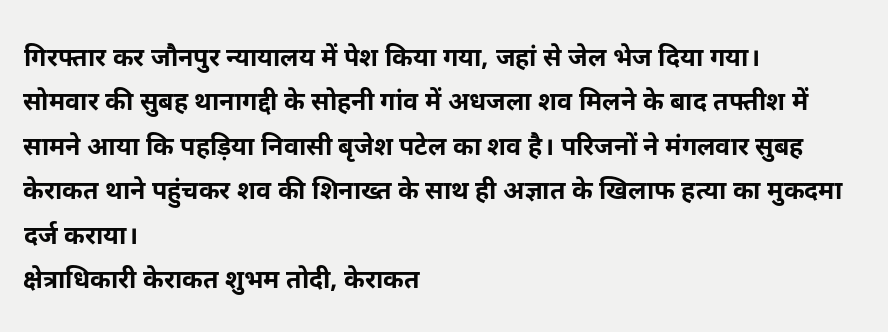गिरफ्तार कर जौनपुर न्यायालय में पेश किया गया, जहां से जेल भेज दिया गया।
सोमवार की सुबह थानागद्दी के सोहनी गांव में अधजला शव मिलने के बाद तफ्तीश में सामने आया कि पहड़िया निवासी बृजेश पटेल का शव है। परिजनों ने मंगलवार सुबह केराकत थाने पहुंचकर शव की शिनाख्त के साथ ही अज्ञात के खिलाफ हत्या का मुकदमा दर्ज कराया।
क्षेत्राधिकारी केराकत शुभम तोदी, केराकत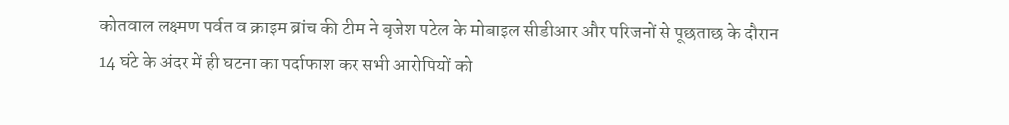कोतवाल लक्ष्मण पर्वत व क्राइम ब्रांच की टीम ने बृजेश पटेल के मोबाइल सीडीआर और परिजनों से पूछताछ के दौरान 14 घंटे के अंदर में ही घटना का पर्दाफाश कर सभी आरोपियों को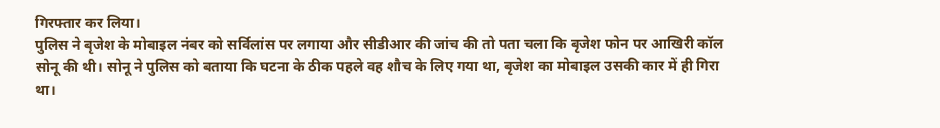गिरफ्तार कर लिया।
पुलिस ने बृजेश के मोबाइल नंबर को सर्विलांस पर लगाया और सीडीआर की जांच की तो पता चला कि बृजेश फोन पर आखिरी कॉल सोनू की थी। सोनू ने पुलिस को बताया कि घटना के ठीक पहले वह शौच के लिए गया था, बृजेश का मोबाइल उसकी कार में ही गिरा था।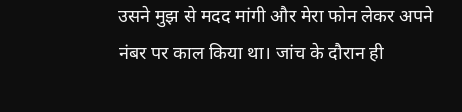उसने मुझ से मदद मांगी और मेरा फोन लेकर अपने नंबर पर काल किया था। जांच के दौरान ही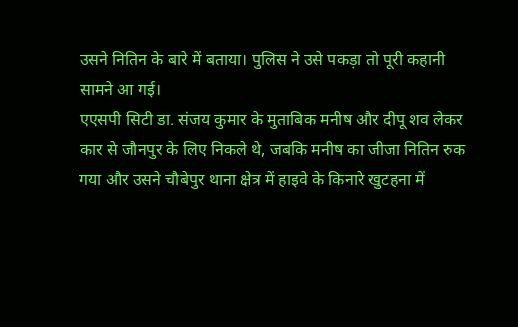उसने नितिन के बारे में बताया। पुलिस ने उसे पकड़ा तो पूरी कहानी सामने आ गई।
एएसपी सिटी डा. संजय कुमार के मुताबिक मनीष और दीपू शव लेकर कार से जौनपुर के लिए निकले थे, जबकि मनीष का जीजा नितिन रुक गया और उसने चौबेपुर थाना क्षेत्र में हाइवे के किनारे खुटहना में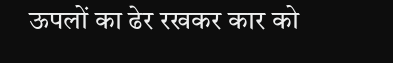ऊपलों का ढेर रखकर कार को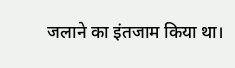जलाने का इंतजाम किया था।